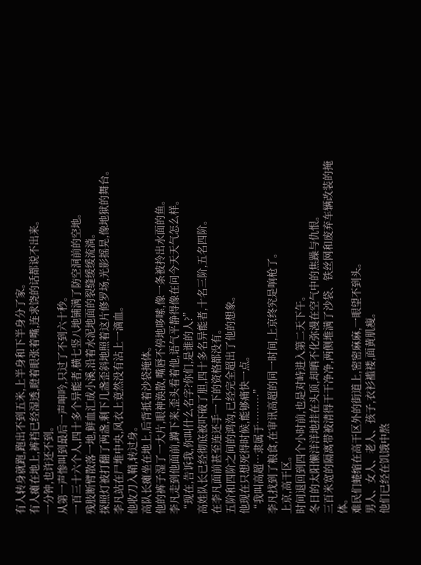有人转身就跑,跑出不到五米,上半身和下半身分了家。
有人瘫在地上,裤裆已经湿透,瞪着眼张着嘴,连求饶的话都说不出来。
一分钟,也许还不到。
从第一声惨叫到最后一声呻吟,只过了不到六十秒。
一百三十六个人,四十多个异能者,横七竖八地铺满了防空洞前的空地。
残肢断臂散落一地,鲜血汇成小溪,沿着水泥地面的裂缝缓缓流淌。
探照灯被打翻了两盏,剩下几盏歪斜地照着这片修罗场,光影摇晃,像地狱的舞台。
李凡站在尸堆中央,风衣上竟然没有沾上一滴血。
他收刀入鞘,转过身。
高队长瘫坐在地上,后背抵着沙袋掩体。
他的裤子湿了一大片,眼神涣散,嘴唇不停地哆嗦,像一条被拎出水面的鱼。
李凡走到他面前,蹲下来,歪头看着他,语气平静得像在问今天天气怎么样。
“现在,告诉我,你叫什么名字?你们,是谁的人?”
高姓队长已经彻底被吓破了胆,四十多名异能者,十名三阶,五名四阶。
在李凡面前甚至连还手一下的资格都没有。
五阶和四阶之间的鸿沟,已经完全超出了他的想象。
他现在只想死得时候,能够痛快一点。
“我叫高超…隶属于………”
李凡找到了粮食,在审讯高超的同一时间,上京终究是响枪了。
上京,高干区。
时间退回到四个小时前,也是对峙进入第二天下午。
冬日的太阳懒洋洋地挂在头顶,却晒不化弥漫在空气中的焦躁与仇恨。
三百米宽的隔离带被清得干干净净,两侧堆满了沙袋、铁丝网和废弃车辆改装的掩体。
难民们蜷缩在高干区外的街道上,密密麻麻,一眼望不到头。
男人、女人、老人、孩子,衣衫褴褛,面黄肌瘦。
他们已经在饥饿中熬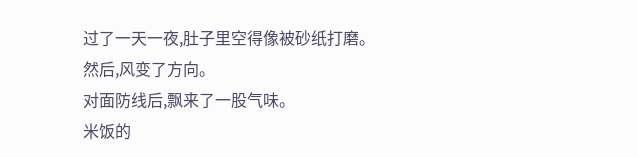过了一天一夜,肚子里空得像被砂纸打磨。
然后,风变了方向。
对面防线后,飘来了一股气味。
米饭的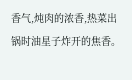香气,炖肉的浓香,热菜出锅时油星子炸开的焦香。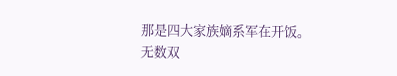那是四大家族嫡系军在开饭。
无数双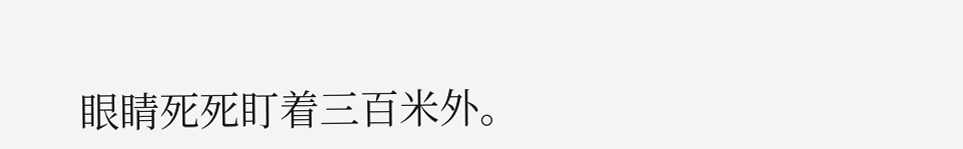眼睛死死盯着三百米外。